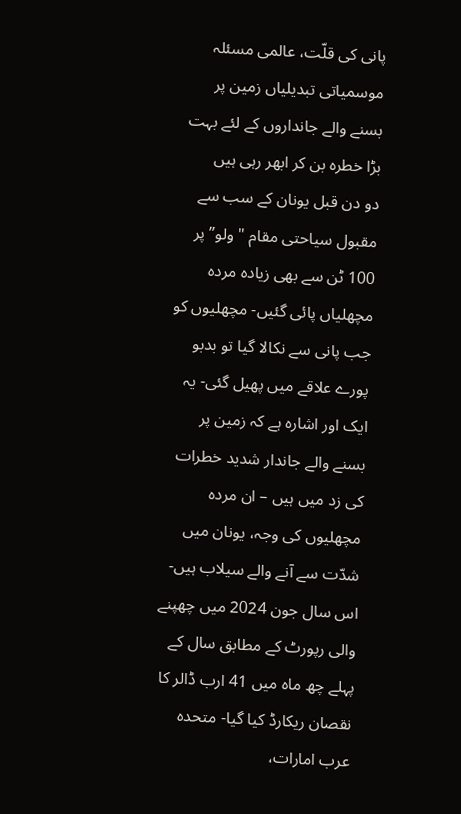پانی کی قلّت، عالمی مسئلہ
موسمیاتی تبدیلیاں زمین پر بسنے والے جانداروں کے لئے بہت بڑا خطرہ بن کر ابھر رہی ہیں
دو دن قبل یونان کے سب سے مقبول سیاحتی مقام "ولو” پر 100 ٹن سے بھی زیادہ مردہ مچھلیاں پائی گئیں- مچھلیوں کو جب پانی سے نکالا گیا تو بدبو پورے علاقے میں پھیل گئی- یہ ایک اور اشارہ ہے کہ زمین پر بسنے والے جاندار شدید خطرات کی زد میں ہیں – ان مردہ مچھلیوں کی وجہ، یونان میں شدّت سے آنے والے سیلاب ہیں-
اس سال جون 2024 میں چھپنے والی رپورٹ کے مطابق سال کے پہلے چھ ماہ میں 41 ارب ڈالر کا نقصان ریکارڈ کیا گیا- متحدہ عرب امارات،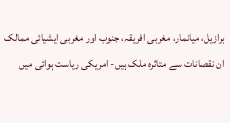برازیل، میانمار، مغربی افریقہ، جنوب اور مغربی ایشیائی ممالک ان نقصانات سے متاثرہ ملک ہیں- امریکی ریاست ہوائی میں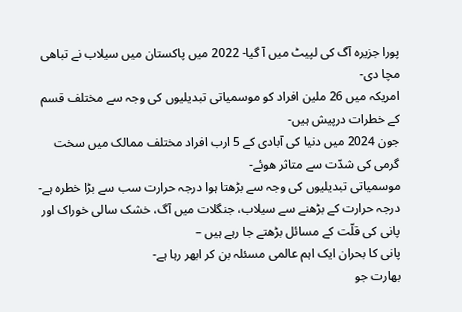پورا جزیرہ آگ کی لپیٹ میں آ گیا- 2022 میں پاکستان میں سیلاب نے تباھی مچا دی-
امریکہ میں 26 ملین افراد کو موسمیاتی تبدیلیوں کی وجہ سے مختلف قسم کے خطرات درپیش ہیں-
جون 2024 میں دنیا کی آبادی کے 5 ارب افراد مختلف ممالک میں سخت گرمی کی شدّت سے متاثر ھوئے-
موسمیاتی تبدیلیوں کی وجہ سے بڑھتا ہوا درجہ حرارت سب سے بڑا خطرہ ہے-درجہ حرارت کے بڑھنے سے سیلاب، جنگلات میں آگ، خشک سالی خوراک اور پانی کی قلّت کے مسائل بڑھتے جا رہے ہیں –
پانی کا بحران ایک اہم عالمی مسئلہ بن کر ابھر رہا ہے-
بھارت جو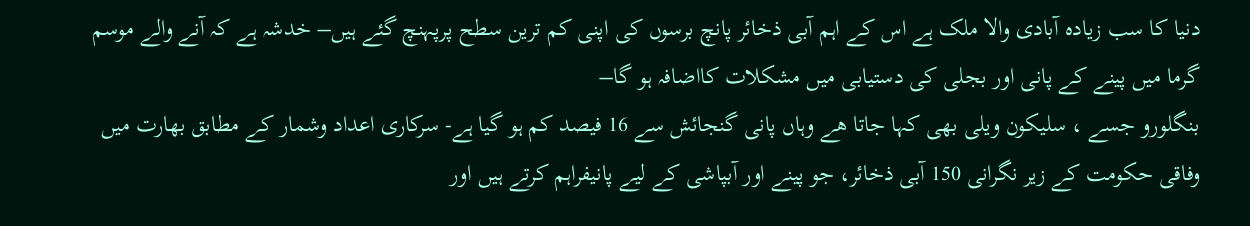دنیا کا سب زیادہ آبادی والا ملک ہے اس کے اہم آبی ذخائر پانچ برسوں کی اپنی کم ترین سطح پرپہنچ گئے ہیں– خدشہ ہے کہ آنے والے موسم گرما میں پینے کے پانی اور بجلی کی دستیابی میں مشکلات کااضافہ ہو گا–
بنگلورو جسے ، سلیکون ویلی بھی کہا جاتا ھے وہاں پانی گنجائش سے 16 فیصد کم ہو گیا ہے- سرکاری اعداد وشمار کے مطابق بھارت میں وفاقی حکومت کے زیر نگرانی 150 آبی ذخائر، جو پینے اور آبپاشی کے لیے پانیفراہم کرتے ہیں اور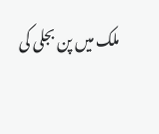ملک میں پن بجلی کی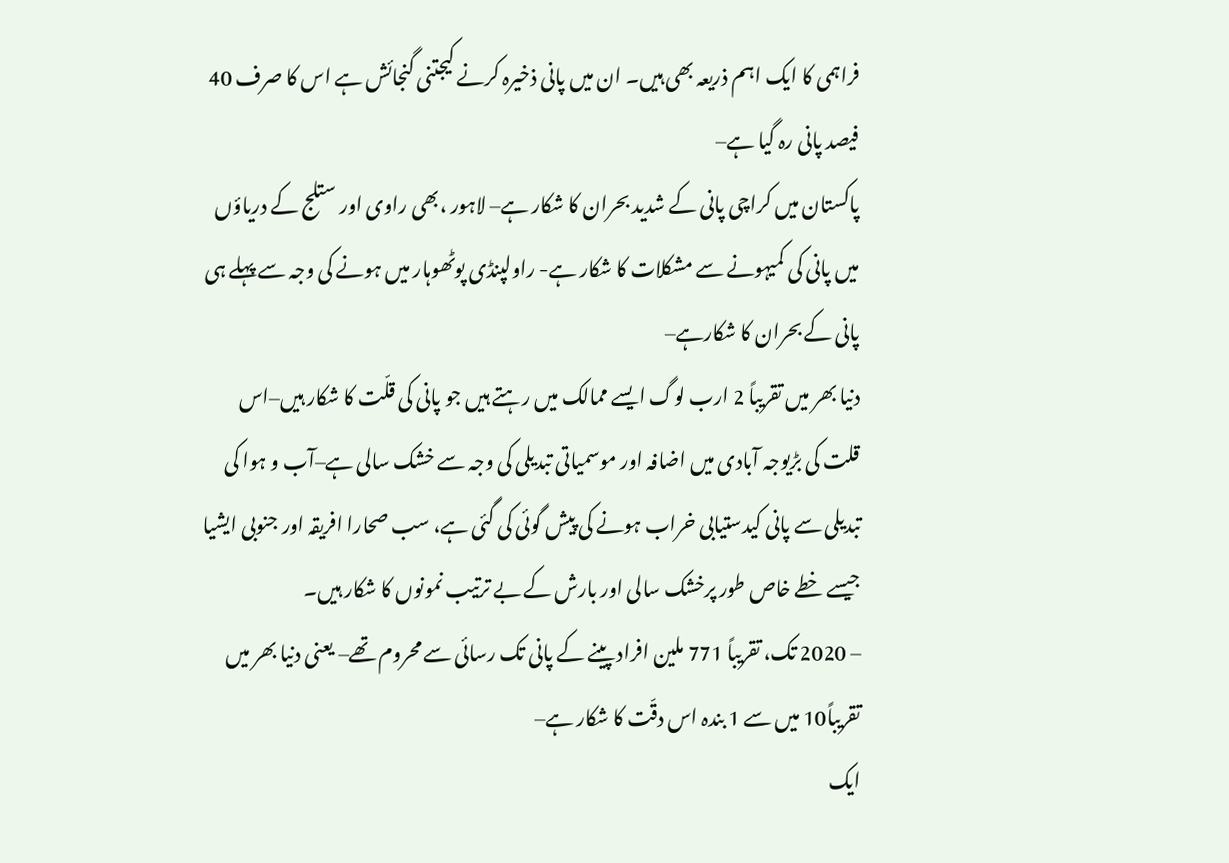فراہمی کا ایک اہم ذریعہ بھی ہیں۔ ان میں پانی ذخیرہ کرنے کیجتنی گنجائش ہے اس کا صرف 40 فیصد پانی رہ گیا ہے–
پاکستان میں کراچی پانی کے شدید بحران کا شکار ہے– لاہور ،بھی راوی اور ستلج کے دریاؤں میں پانی کی کمیہونے سے مشکلات کا شکار ہے- راولپنڈی پوٹھوہار میں ہونے کی وجہ سے پہلے ہی پانی کے بحران کا شکارہے–
دنیا بھر میں تقریباً 2 ارب لوگ ایسے ممالک میں رہتے ہیں جو پانی کی قلّت کا شکار ہیں–اس قلت کی بڑیوجہ آبادی میں اضافہ اور موسمیاتی تبدیلی کی وجہ سے خشک سالی ہے–آب و ہوا کی تبدیلی سے پانی کیدستیابی خراب ہونے کی پیش گوئی کی گئی ہے، سب صحارا افریقہ اور جنوبی ایشیا جیسے خطے خاص طور پرخشک سالی اور بارش کے بے ترتیب نمونوں کا شکار ہیں۔
– 2020 تک، تقریباً 771 ملین افراد پینے کے پانی تک رسائی سے محروم تھے– یعنی دنیا بھر میں تقریباً10 میں سے 1 بندہ اس دقّت کا شکار ہے–
ایک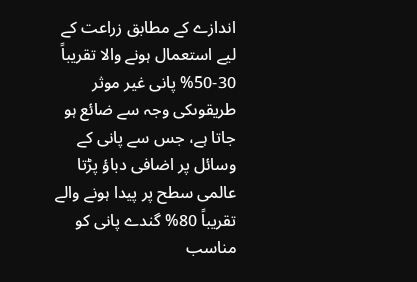اندازے کے مطابق زراعت کے لیے استعمال ہونے والا تقریباً 30-50% پانی غیر موثر طریقوںکی وجہ سے ضائع ہو جاتا ہے، جس سے پانی کے وسائل پر اضافی دباؤ پڑتا
عالمی سطح پر پیدا ہونے والے تقریباً 80% گندے پانی کو مناسب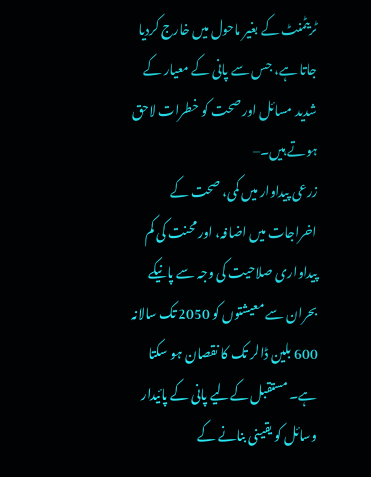ٹریٹمنٹ کے بغیر ماحول میں خارج کردیا جاتا ہے، جس سے پانی کے معیار کے شدید مسائل اور صحت کو خطرات لاحق ہوتے ہیں۔–
زرعی پیداوار میں کمی، صحت کے اخراجات میں اضافہ، اور محنت کی کم پیداواری صلاحیت کی وجہ سے پانیکے بحران سے معیشتوں کو 2050 تک سالانہ 600 بلین ڈالر تک کا نقصان ہو سکتا ہے۔ مستقبل کےلیے پانی کے پائیدار وسائل کو یقینی بنانے کے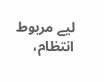لیے مربوط انتظام،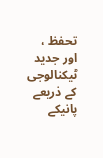تحفظ ، اور جدید ٹیکنالوجی کے ذریعے پانیکے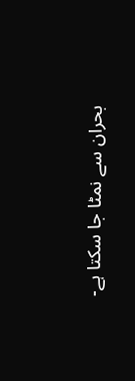بحران سے نمٹا جا سکتا ہے-